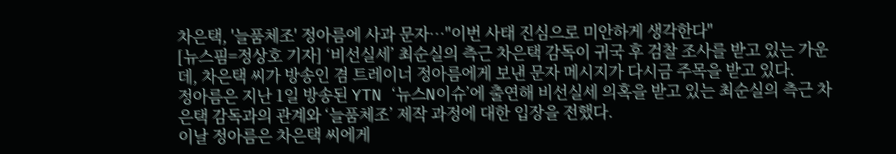차은택, '늘품체조' 정아름에 사과 문자…"이번 사태 진심으로 미안하게 생각한다"
[뉴스핌=정상호 기자] ‘비선실세’ 최순실의 측근 차은택 감독이 귀국 후 검찰 조사를 받고 있는 가운데, 차은택 씨가 방송인 겸 트레이너 정아름에게 보낸 문자 메시지가 다시금 주목을 받고 있다.
정아름은 지난 1일 방송된 YTN ‘뉴스N이슈’에 출연해 비선실세 의혹을 받고 있는 최순실의 측근 차은택 감독과의 관계와 ‘늘품체조’ 제작 과정에 대한 입장을 전했다.
이날 정아름은 차은택 씨에게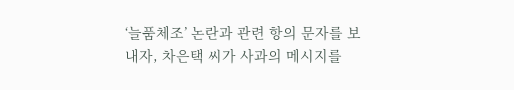‘늘품체조’ 논란과 관련 항의 문자를 보내자, 차은택 씨가 사과의 메시지를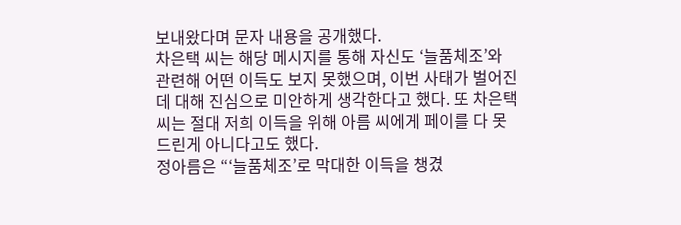보내왔다며 문자 내용을 공개했다.
차은택 씨는 해당 메시지를 통해 자신도 ‘늘품체조’와 관련해 어떤 이득도 보지 못했으며, 이번 사태가 벌어진 데 대해 진심으로 미안하게 생각한다고 했다. 또 차은택 씨는 절대 저희 이득을 위해 아름 씨에게 페이를 다 못드린게 아니다고도 했다.
정아름은 “‘늘품체조’로 막대한 이득을 챙겼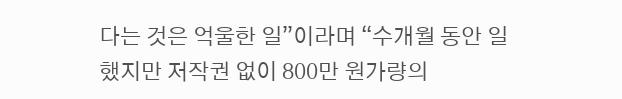다는 것은 억울한 일”이라며 “수개월 동안 일했지만 저작권 없이 800만 원가량의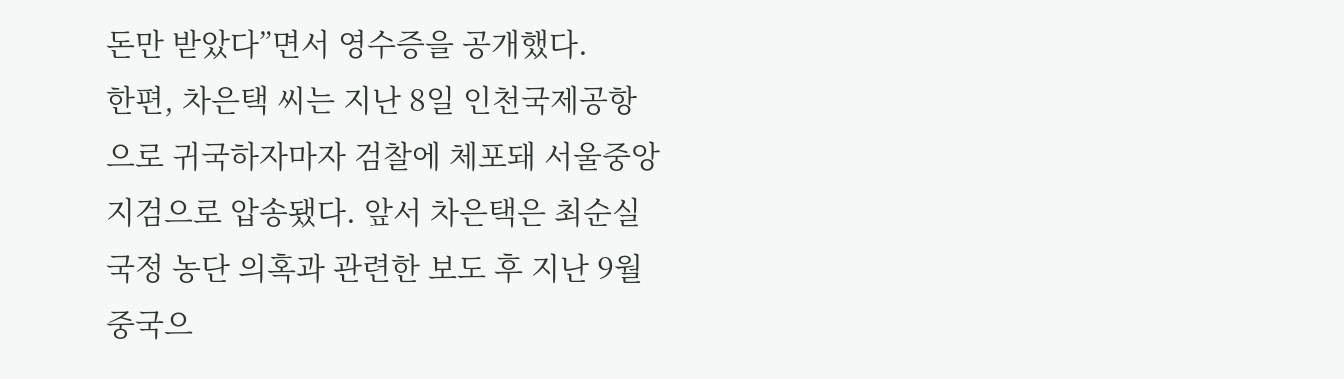돈만 받았다”면서 영수증을 공개했다.
한편, 차은택 씨는 지난 8일 인천국제공항으로 귀국하자마자 검찰에 체포돼 서울중앙지검으로 압송됐다. 앞서 차은택은 최순실 국정 농단 의혹과 관련한 보도 후 지난 9월 중국으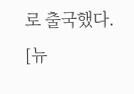로 출국했다.
[뉴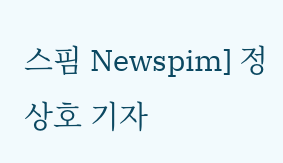스핌 Newspim] 정상호 기자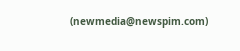(newmedia@newspim.com)